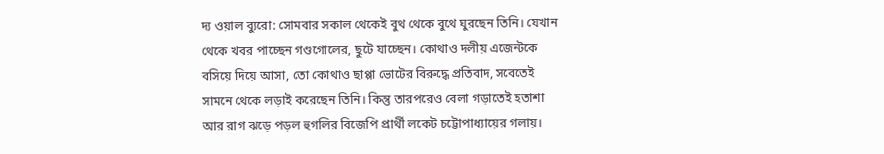দ্য ওয়াল ব্যুরো: সোমবার সকাল থেকেই বুথ থেকে বুথে ঘুরছেন তিনি। যেখান থেকে খবর পাচ্ছেন গণ্ডগোলের, ছুটে যাচ্ছেন। কোথাও দলীয় এজেন্টকে বসিয়ে দিয়ে আসা, তো কোথাও ছাপ্পা ভোটের বিরুদ্ধে প্রতিবাদ, সবেতেই সামনে থেকে লড়াই করেছেন তিনি। কিন্তু তারপরেও বেলা গড়াতেই হতাশা আর রাগ ঝড়ে পড়ল হুগলির বিজেপি প্রার্থী লকেট চট্টোপাধ্যায়ের গলায়।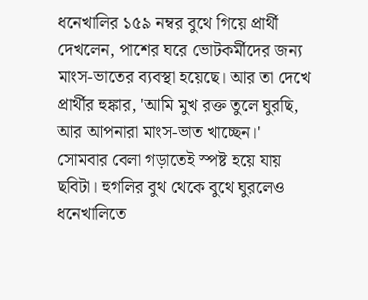ধনেখালির ১৫৯ নম্বর বুথে গিয়ে প্রার্থী দেখলেন, পাশের ঘরে ভোটকর্মীদের জন্য মাংস-ভাতের ব্যবস্থা হয়েছে। আর তা দেখে প্রার্থীর হুঙ্কার, 'আমি মুখ রক্ত তুলে ঘুরছি, আর আপনারা মাংস-ভাত খাচ্ছেন।'
সোমবার বেলা গড়াতেই স্পষ্ট হয়ে যায় ছবিটা। হুগলির বুথ থেকে বুথে ঘুরলেও ধনেখালিতে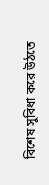বিশেষ সুবিধা করে উঠতে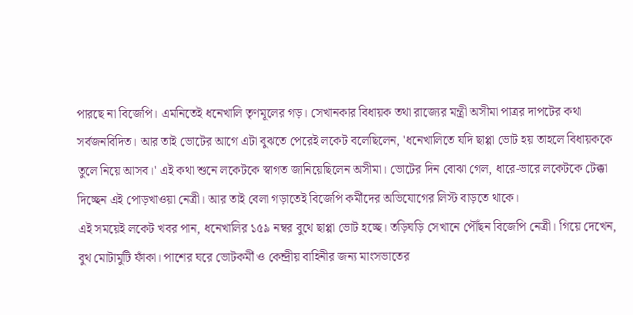পারছে না বিজেপি। এমনিতেই ধনেখালি তৃণমূলের গড়। সেখানকার বিধায়ক তথা রাজ্যের মন্ত্রী অসীমা পাত্রর দাপটের কথা সর্বজনবিদিত। আর তাই ভোটের আগে এটা বুঝতে পেরেই লকেট বলেছিলেন, 'ধনেখালিতে যদি ছাপ্পা ভোট হয় তাহলে বিধায়ককে তুলে নিয়ে আসব।' এই কথা শুনে লকেটকে স্বাগত জানিয়েছিলেন অসীমা। ভোটের দিন বোঝা গেল, ধারে-ভারে লকেটকে টেক্কা দিচ্ছেন এই পোড়খাওয়া নেত্রী। আর তাই বেলা গড়াতেই বিজেপি কর্মীদের অভিযোগের লিস্ট বাড়তে থাকে।
এই সময়েই লকেট খবর পান, ধনেখালির ১৫৯ নম্বর বুথে ছাপ্পা ভোট হচ্ছে। তড়িঘড়ি সেখানে পৌঁছন বিজেপি নেত্রী। গিয়ে দেখেন, বুথ মোটামুটি ফাঁকা। পাশের ঘরে ভোটকর্মী ও কেন্দ্রীয় বাহিনীর জন্য মাংসভাতের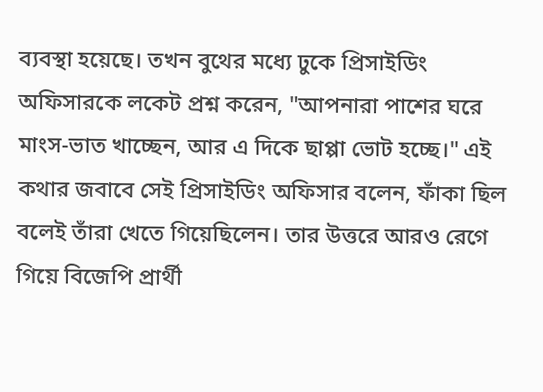ব্যবস্থা হয়েছে। তখন বুথের মধ্যে ঢুকে প্রিসাইডিং অফিসারকে লকেট প্রশ্ন করেন, "আপনারা পাশের ঘরে মাংস-ভাত খাচ্ছেন, আর এ দিকে ছাপ্পা ভোট হচ্ছে।" এই কথার জবাবে সেই প্রিসাইডিং অফিসার বলেন, ফাঁকা ছিল বলেই তাঁরা খেতে গিয়েছিলেন। তার উত্তরে আরও রেগে গিয়ে বিজেপি প্রার্থী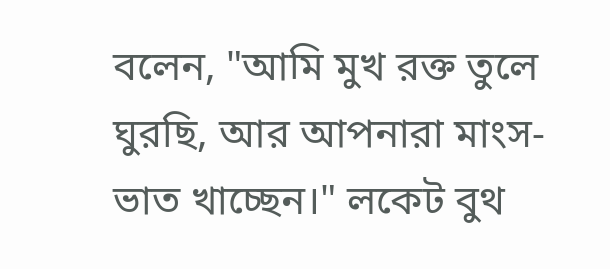বলেন, "আমি মুখ রক্ত তুলে ঘুরছি, আর আপনারা মাংস-ভাত খাচ্ছেন।" লকেট বুথ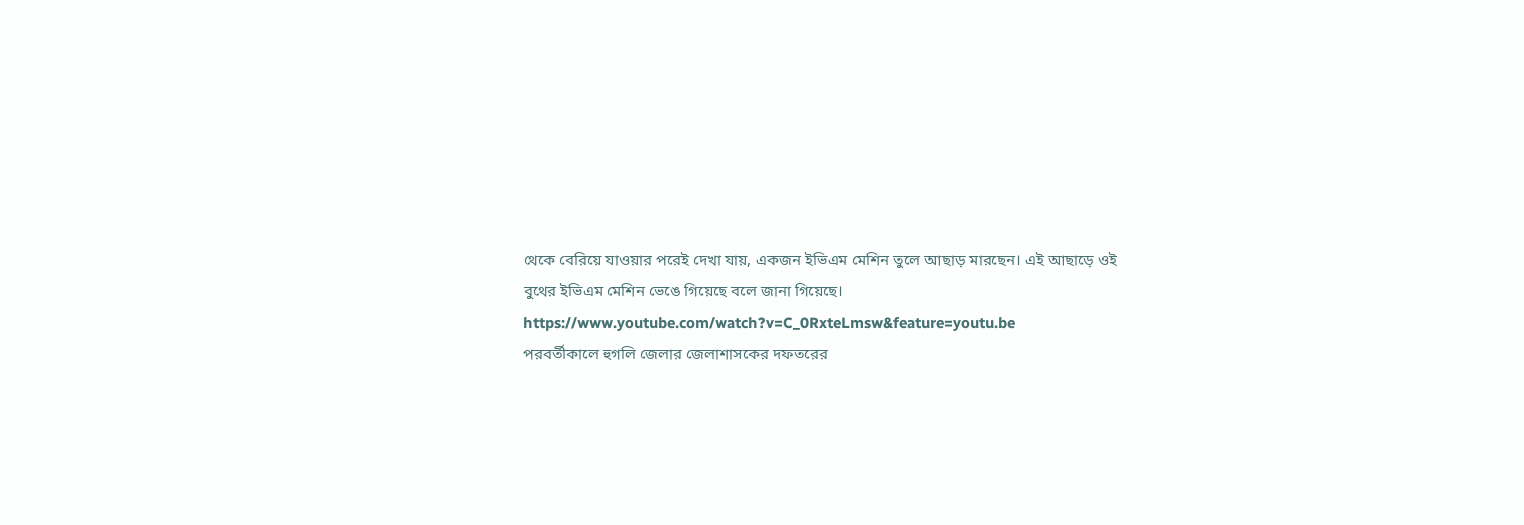থেকে বেরিয়ে যাওয়ার পরেই দেখা যায়, একজন ইভিএম মেশিন তুলে আছাড় মারছেন। এই আছাড়ে ওই বুথের ইভিএম মেশিন ভেঙে গিয়েছে বলে জানা গিয়েছে।
https://www.youtube.com/watch?v=C_0RxteLmsw&feature=youtu.be
পরবর্তীকালে হুগলি জেলার জেলাশাসকের দফতরের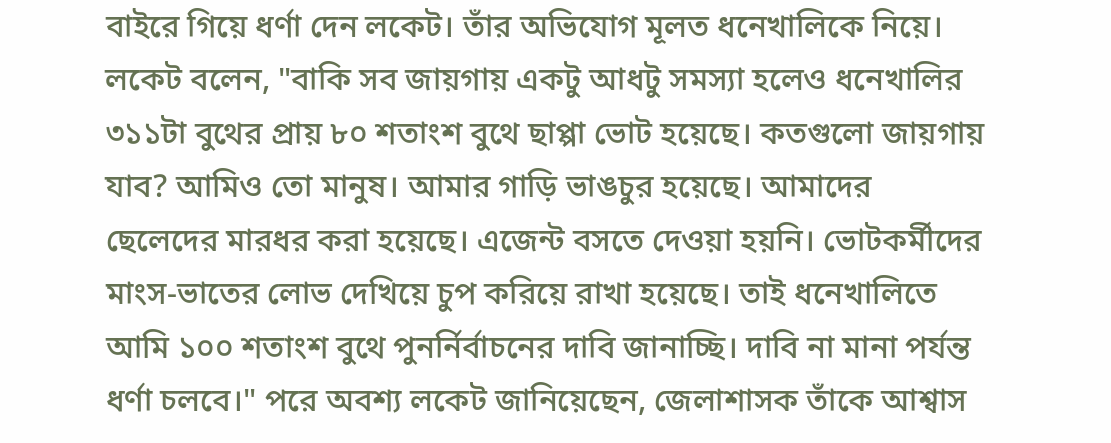বাইরে গিয়ে ধর্ণা দেন লকেট। তাঁর অভিযোগ মূলত ধনেখালিকে নিয়ে। লকেট বলেন, "বাকি সব জায়গায় একটু আধটু সমস্যা হলেও ধনেখালির ৩১১টা বুথের প্রায় ৮০ শতাংশ বুথে ছাপ্পা ভোট হয়েছে। কতগুলো জায়গায় যাব? আমিও তো মানুষ। আমার গাড়ি ভাঙচুর হয়েছে। আমাদের ছেলেদের মারধর করা হয়েছে। এজেন্ট বসতে দেওয়া হয়নি। ভোটকর্মীদের মাংস-ভাতের লোভ দেখিয়ে চুপ করিয়ে রাখা হয়েছে। তাই ধনেখালিতে আমি ১০০ শতাংশ বুথে পুনর্নির্বাচনের দাবি জানাচ্ছি। দাবি না মানা পর্যন্ত ধর্ণা চলবে।" পরে অবশ্য লকেট জানিয়েছেন, জেলাশাসক তাঁকে আশ্বাস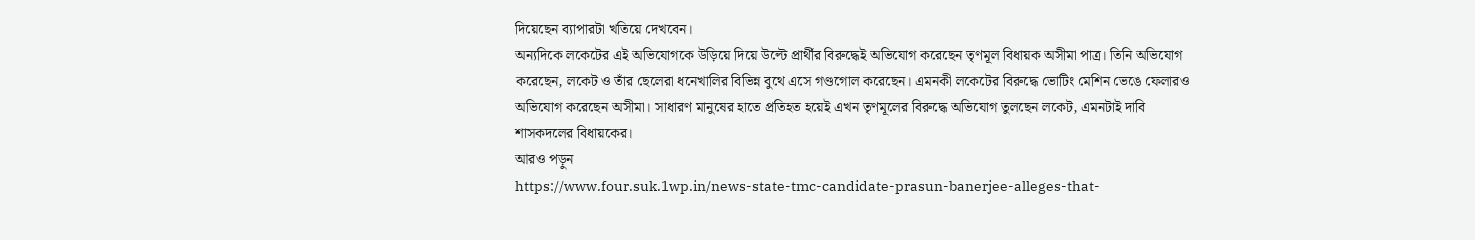দিয়েছেন ব্যাপারটা খতিয়ে দেখবেন।
অন্যদিকে লকেটের এই অভিযোগকে উড়িয়ে দিয়ে উল্টে প্রার্থীর বিরুদ্ধেই অভিযোগ করেছেন তৃণমূল বিধায়ক অসীমা পাত্র। তিনি অভিযোগ করেছেন, লকেট ও তাঁর ছেলেরা ধনেখালির বিভিন্ন বুথে এসে গণ্ডগোল করেছেন। এমনকী লকেটের বিরুদ্ধে ভোটিং মেশিন ভেঙে ফেলারও অভিযোগ করেছেন অসীমা। সাধারণ মানুষের হাতে প্রতিহত হয়েই এখন তৃণমূলের বিরুদ্ধে অভিযোগ তুলছেন লকেট, এমনটাই দাবি শাসকদলের বিধায়কের।
আরও পড়ুন
https://www.four.suk.1wp.in/news-state-tmc-candidate-prasun-banerjee-alleges-that-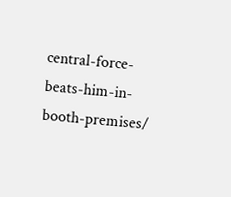central-force-beats-him-in-booth-premises/